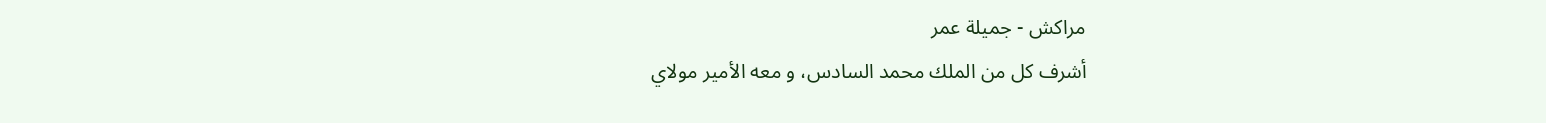مراكش - جميلة عمر
أشرف كل من الملك محمد السادس، و معه الأمير مولاي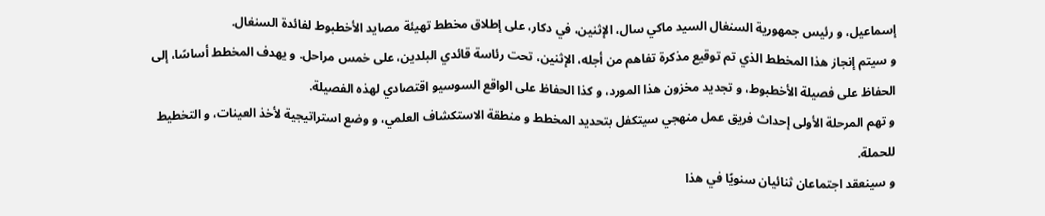إسماعيل، و رئيس جمهورية السنغال السيد ماكي سال، الإثنين، في دكار، على إطلاق مخطط تهيئة مصايد الأخطبوط لفائدة السنغال.
و سيتم إنجاز هذا المخطط الذي تم توقيع مذكرة تفاهم من أجله، الإثنين، تحت رئاسة قائدي البلدين، على خمس مراحل. و يهدف المخطط أساسًا، إلى الحفاظ على فصيلة الأخطبوط، و تجديد مخزون هذا المورد، و كذا الحفاظ على الواقع السوسيو اقتصادي لهذه الفصيلة.
و تهم المرحلة الأولى إحداث فريق عمل منهجي سيتكفل بتحديد المخطط و منطقة الاستكشاف العلمي، و وضع استراتيجية لأخذ العينات، و التخطيط للحملة.
و سينعقد اجتماعان ثنائيان سنويًا في هذا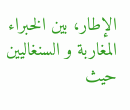الإطار، بين الخبراء المغاربة و السنغاليين حيث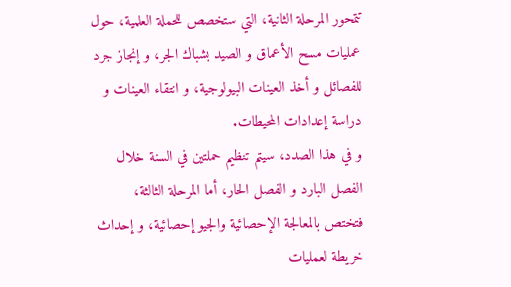تتمحور المرحلة الثانية، التي ستخصص للحملة العلمية، حول عمليات مسح الأعماق و الصيد بشباك الجر، و إنجاز جرد للفصائل و أخذ العينات البيولوجية، و انتقاء العينات و دراسة إعدادات المحيطات.
و في هذا الصدد، سيتم تنظيم حملتين في السنة خلال الفصل البارد و الفصل الحار، أما المرحلة الثالثة، فتختص بالمعالجة الإحصائية والجيو إحصائية، و إحداث خريطة لعمليات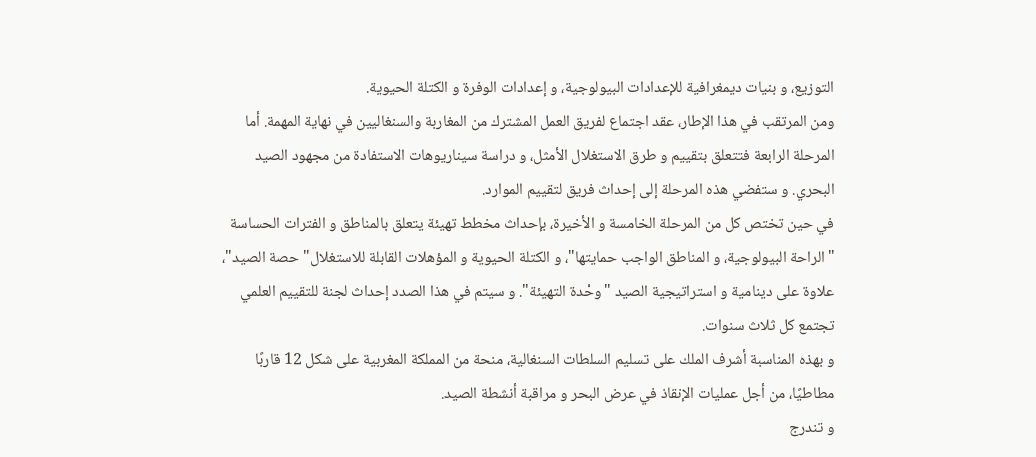التوزيع، و بنيات ديمغرافية للإعدادات البيولوجية، و إعدادات الوفرة و الكتلة الحيوية.
ومن المرتقب في هذا الإطار، عقد اجتماع لفريق العمل المشترك من المغاربة والسنغاليين في نهاية المهمة. أما المرحلة الرابعة فتتعلق بتقييم و طرق الاستغلال الأمثل، و دراسة سيناريوهات الاستفادة من مجهود الصيد البحري. و ستفضي هذه المرحلة إلى إحداث فريق لتقييم الموارد.
في حين تختص كل من المرحلة الخامسة و الأخيرة، بإحداث مخطط تهيئة يتعلق بالمناطق و الفترات الحساسة "الراحة البيولوجية، و المناطق الواجب حمايتها"، و الكتلة الحيوية و المؤهلات القابلة للاستغلال"حصة الصيد"، علاوة على دينامية و استراتيجية الصيد "وحْدة التهيئة". و سيتم في هذا الصدد إحداث لجنة للتقييم العلمي تجتمع كل ثلاث سنوات.
و بهذه المناسبة أشرف الملك على تسليم السلطات السنغالية، منحة من المملكة المغربية على شكل 12 قاربًا مطاطيًا، من أجل عمليات الإنقاذ في عرض البحر و مراقبة أنشطة الصيد.
و تندرج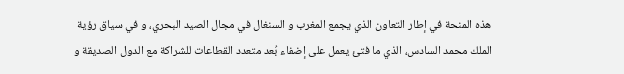هذه المنحة في إطار التعاون الذي يجمع المغرب و السنغال في مجال الصيد البحري، و في سياق رؤية الملك محمد السادس، الذي ما فتئ يعمل على إضفاء بُعد متعدد القطاعات للشراكة مع الدول الصديقة و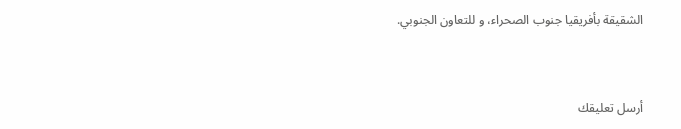الشقيقة بأفريقيا جنوب الصحراء، و للتعاون الجنوبي.


أرسل تعليقك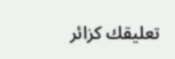تعليقك كزائر